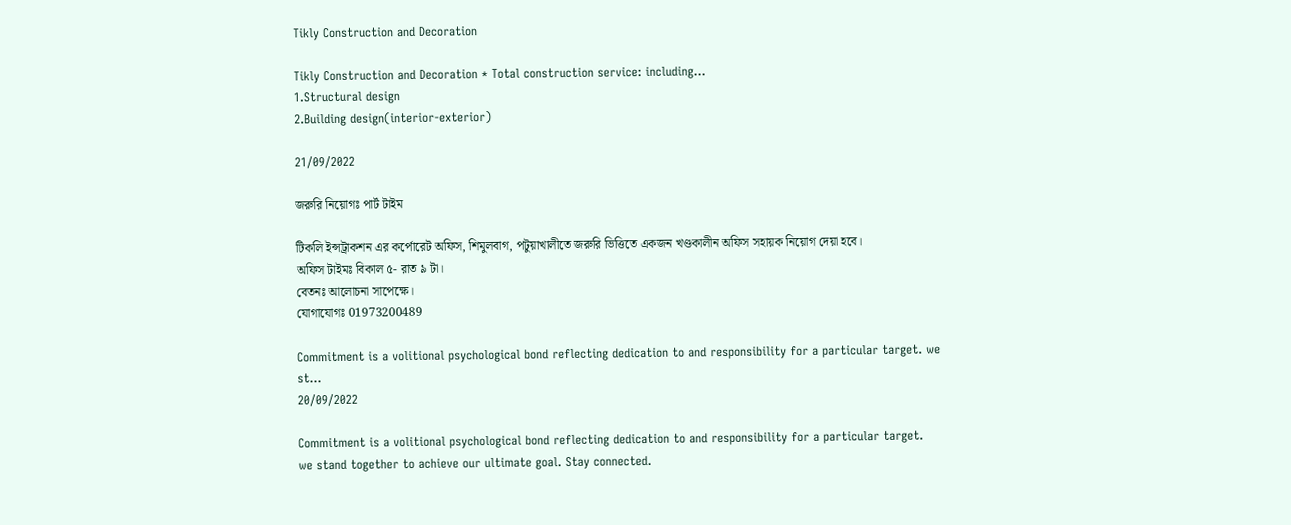Tikly Construction and Decoration

Tikly Construction and Decoration * Total construction service: including...
1.Structural design
2.Building design(interior-exterior)

21/09/2022

জরুরি নিয়োগঃ পার্ট টাইম

টিকলি ইন্সট্রাকশন এর কর্পোরেট অফিস, শিমুলবাগ, পটুয়াখালীতে জরুরি ভিত্তিতে একজন খণ্ডকালীন অফিস সহায়ক নিয়োগ দেয়া হবে।
অফিস টাইমঃ বিকাল ৫- রাত ৯ টা।
বেতনঃ আলোচনা সাপেক্ষে।
যোগাযোগঃ 01973200489

Commitment is a volitional psychological bond reflecting dedication to and responsibility for a particular target. we st...
20/09/2022

Commitment is a volitional psychological bond reflecting dedication to and responsibility for a particular target.
we stand together to achieve our ultimate goal. Stay connected.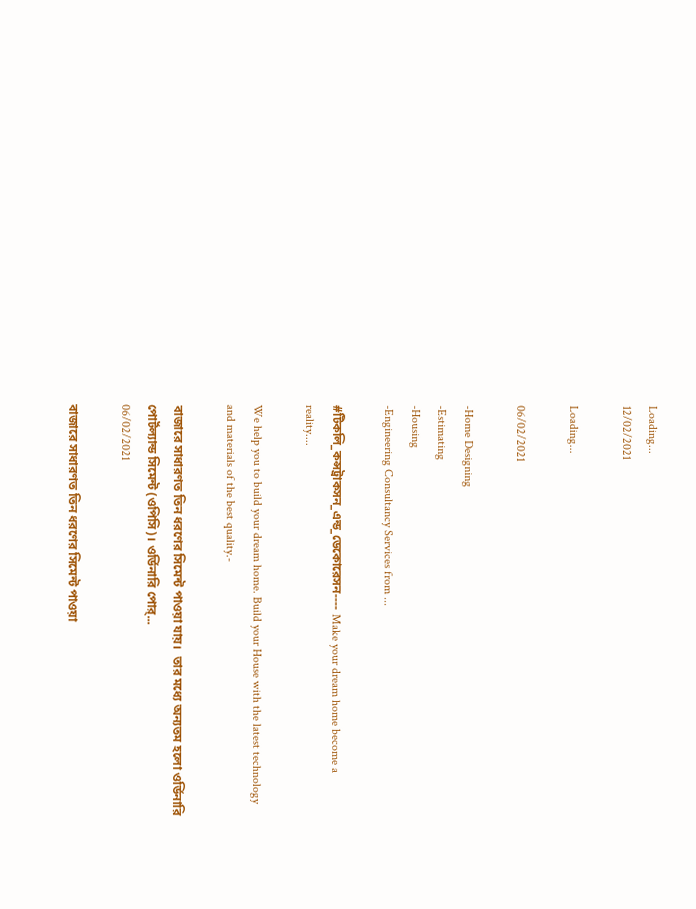Loading...
12/02/2021

Loading...

06/02/2021

-Home Designing
-Estimating
-Housing
-Engineering Consultancy Services from ...

#টিকলি_কন্সট্রাকসন_এন্ড_ডেকোরেসন---- Make your dream home become a reality....

We help you to build your dream home. Build your House with the latest technology and materials of the best quality.-

বাজারে সাধারণত তিন ধরণের সিমেন্ট পাওয়া যায়।  তার মধ্যে অন্যতম হলো ওর্ডিনারি পোর্টল্যান্ড সিমেন্ট (ওপিসি)। ওর্ডিনারি পোর্...
06/02/2021

বাজারে সাধারণত তিন ধরণের সিমেন্ট পাওয়া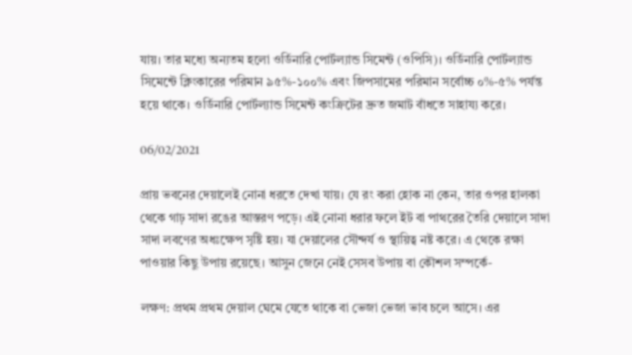যায়। তার মধ্যে অন্যতম হলো ওর্ডিনারি পোর্টল্যান্ড সিমেন্ট (ওপিসি)। ওর্ডিনারি পোর্টল্যান্ড সিমেন্টে ক্লিংকারের পরিমান ৯৫%-১০০% এবং জিপসামের পরিমান সর্বোচ্চ ০%-৫% পর্যন্ত হয়ে থাকে। ওর্ডিনারি পোর্টল্যান্ড সিমেন্ট কংক্রিটের দ্রুত জমাট বাঁধতে সাহায্য করে।

06/02/2021

প্রায় ভবনের দেয়ালেই নোনা ধরতে দেখা যায়। যে রং করা হোক না কেন, তার ওপর হালকা থেকে গাঢ় সাদা রঙের আস্তরণ পড়ে। এই নোনা ধরার ফলে ইট বা পাথরের তৈরি দেয়ালে সাদা সাদা লবণের অধঃক্ষেপ সৃষ্টি হয়। যা দেয়ালের সৌন্দর্য ও স্থায়িত্ব নষ্ট করে। এ থেকে রক্ষা পাওয়ার কিছু উপায় রয়েছে। আসুন জেনে নেই সেসব উপায় বা কৌশল সম্পর্কে-

লক্ষণ: প্রথম প্রথম দেয়াল ঘেমে যেতে থাকে বা ভেজা ভেজা ভাব চলে আসে। এর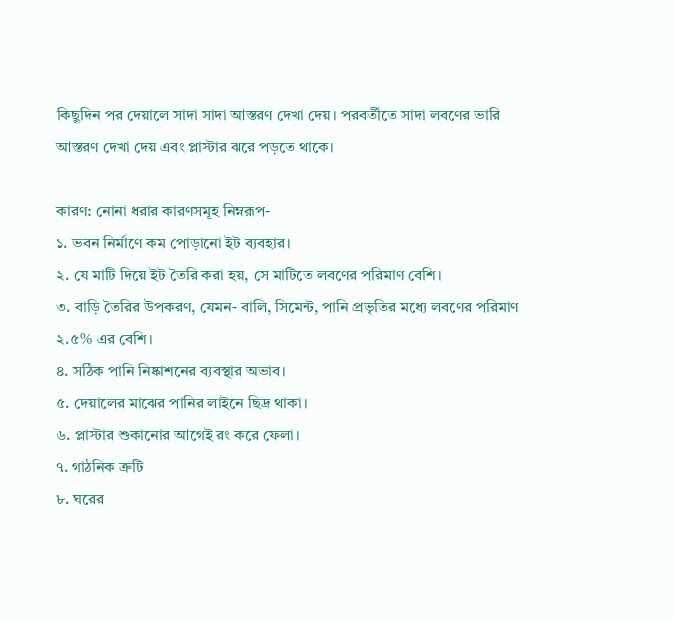কিছুদিন পর দেয়ালে সাদা সাদা আস্তরণ দেখা দেয়। পরবর্তীতে সাদা লবণের ভারি আস্তরণ দেখা দেয় এবং প্লাস্টার ঝরে পড়তে থাকে।

কারণ: নোনা ধরার কারণসমূহ নিম্নরূপ-
১. ভবন নির্মাণে কম পোড়ানো ইট ব্যবহার।
২. যে মাটি দিয়ে ইট তৈরি করা হয়, সে মাটিতে লবণের পরিমাণ বেশি।
৩. বাড়ি তৈরির উপকরণ, যেমন- বালি, সিমেন্ট, পানি প্রভৃতির মধ্যে লবণের পরিমাণ ২.৫% এর বেশি।
৪. সঠিক পানি নিষ্কাশনের ব্যবস্থার অভাব।
৫. দেয়ালের মাঝের পানির লাইনে ছিদ্র থাকা।
৬. প্লাস্টার শুকানোর আগেই রং করে ফেলা।
৭. গাঠনিক ত্রুটি
৮. ঘরের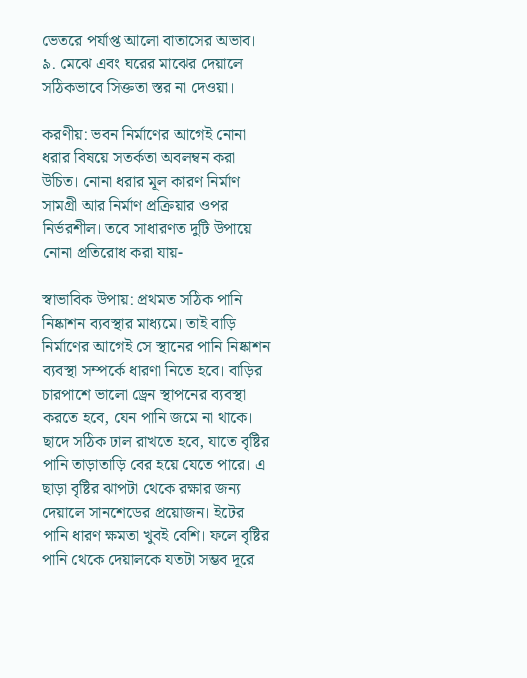ভেতরে পর্যাপ্ত আলো বাতাসের অভাব।
৯. মেঝে এবং ঘরের মাঝের দেয়ালে সঠিকভাবে সিক্ততা স্তর না দেওয়া।

করণীয়: ভবন নির্মাণের আগেই নোনা ধরার বিষয়ে সতর্কতা অবলম্বন করা উচিত। নোনা ধরার মূল কারণ নির্মাণ সামগ্রী আর নির্মাণ প্রক্রিয়ার ওপর নির্ভরশীল। তবে সাধারণত দুটি উপায়ে নোনা প্রতিরোধ করা যায়-

স্বাভাবিক উপায়: প্রথমত সঠিক পানি নিষ্কাশন ব্যবস্থার মাধ্যমে। তাই বাড়ি নির্মাণের আগেই সে স্থানের পানি নিষ্কাশন ব্যবস্থা সম্পর্কে ধারণা নিতে হবে। বাড়ির চারপাশে ভালো ড্রেন স্থাপনের ব্যবস্থা করতে হবে, যেন পানি জমে না থাকে। ছাদে সঠিক ঢাল রাখতে হবে, যাতে বৃষ্টির পানি তাড়াতাড়ি বের হয়ে যেতে পারে। এ ছাড়া বৃষ্টির ঝাপটা থেকে রক্ষার জন্য দেয়ালে সানশেডের প্রয়োজন। ইটের পানি ধারণ ক্ষমতা খুবই বেশি। ফলে বৃষ্টির পানি থেকে দেয়ালকে যতটা সম্ভব দূরে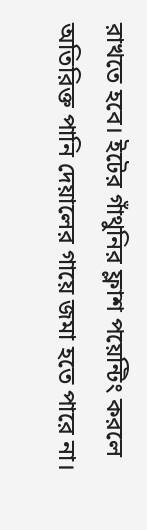রাখতে হবে। ইটের গাঁথুনির ফ্লাশ পয়েন্টিং করলে অতিরিক্ত পানি দেয়ালের গায়ে জমা হতে পারে না।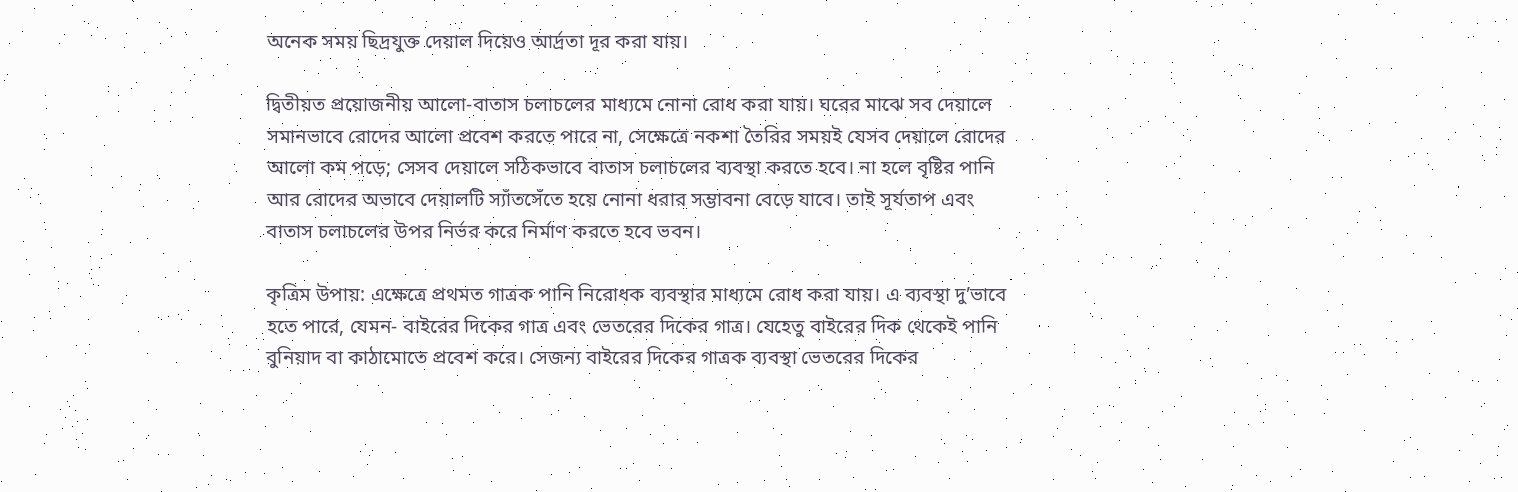অনেক সময় ছিদ্রযুক্ত দেয়াল দিয়েও আর্দ্রতা দূর করা যায়।

দ্বিতীয়ত প্রয়োজনীয় আলো-বাতাস চলাচলের মাধ্যমে নোনা রোধ করা যায়। ঘরের মাঝে সব দেয়ালে সমানভাবে রোদের আলো প্রবেশ করতে পারে না, সেক্ষেত্রে নকশা তৈরির সময়ই যেসব দেয়ালে রোদের আলো কম পড়ে; সেসব দেয়ালে সঠিকভাবে বাতাস চলাচলের ব্যবস্থা করতে হবে। না হলে বৃষ্টির পানি আর রোদের অভাবে দেয়ালটি স্যাঁতসেঁতে হয়ে নোনা ধরার সম্ভাবনা বেড়ে যাবে। তাই সূর্যতাপ এবং বাতাস চলাচলের উপর নির্ভর করে নির্মাণ করতে হবে ভবন।

কৃত্রিম উপায়: এক্ষেত্রে প্রথমত গাত্রক পানি নিরোধক ব্যবস্থার মাধ্যমে রোধ করা যায়। এ ব্যবস্থা দু’ভাবে হতে পারে, যেমন- বাইরের দিকের গাত্র এবং ভেতরের দিকের গাত্র। যেহেতু বাইরের দিক থেকেই পানি বুনিয়াদ বা কাঠামোতে প্রবেশ করে। সেজন্য বাইরের দিকের গাত্রক ব্যবস্থা ভেতরের দিকের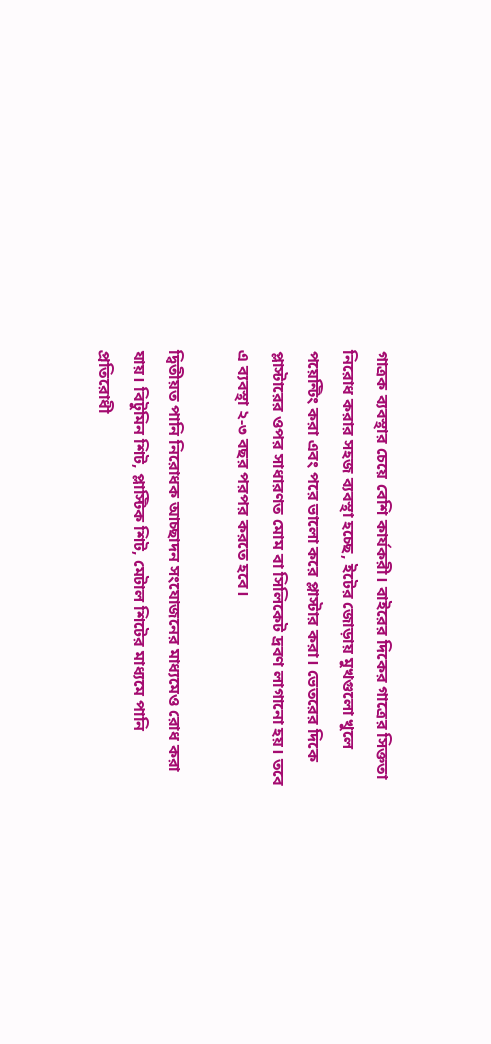গাত্রক ব্যবস্থার চেয়ে বেশি কার্যকরী। বাইরের দিকের গাত্রের সিক্ততা নিরোধ করার সহজ ব্যবস্থা হচ্ছে, ইটের জোড়ায় মুখগুলো খুলে পয়েন্টিং করা এবং পরে ভালো করে প্লাস্টার করা। ভেতরের দিকে প্লাস্টারের ওপর সাধারণত মোম বা সিলিকেট দ্রবণ লাগানো হয়। তবে এ ব্যবস্থা ২-৩ বছর পরপর করতে হবে।

দ্বিতীয়ত পানি নিরোধক আচ্ছাদন সংযোজনের মাধ্যমেও রোধ করা যায়। বিটুমিন শিট, প্লাস্টিক শিট, মেটাল শিটের মাধ্যমে পানি প্রতিরোধী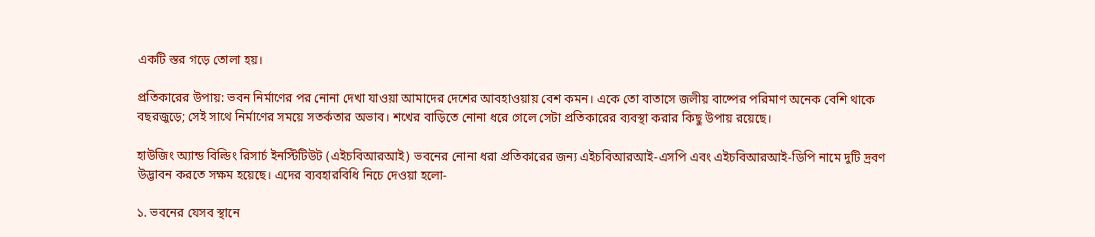একটি স্তর গড়ে তোলা হয়।

প্রতিকারের উপায়: ভবন নির্মাণের পর নোনা দেখা যাওয়া আমাদের দেশের আবহাওয়ায় বেশ কমন। একে তো বাতাসে জলীয় বাষ্পের পরিমাণ অনেক বেশি থাকে বছরজুড়ে; সেই সাথে নির্মাণের সময়ে সতর্কতার অভাব। শখের বাড়িতে নোনা ধরে গেলে সেটা প্রতিকারের ব্যবস্থা করার কিছু উপায় রয়েছে।

হাউজিং অ্যান্ড বিল্ডিং রিসার্চ ইনস্টিটিউট (এইচবিআরআই) ভবনের নোনা ধরা প্রতিকারের জন্য এইচবিআরআই-এসপি এবং এইচবিআরআই-ডিপি নামে দুটি দ্রবণ উদ্ভাবন করতে সক্ষম হয়েছে। এদের ব্যবহারবিধি নিচে দেওয়া হলো-

১. ভবনের যেসব স্থানে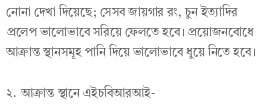নোনা দেখা দিয়েছে; সেসব জায়গার রং, চুন ইত্যাদির প্রলেপ ভালোভাবে সরিয়ে ফেলতে হবে। প্রয়োজনবোধে আক্রান্ত স্থানসমূহ পানি দিয়ে ভালোভাবে ধুয়ে নিতে হবে।

২. আক্রান্ত স্থানে এইচবিআরআই-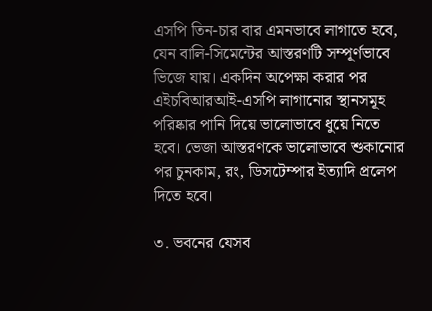এসপি তিন-চার বার এমনভাবে লাগাতে হবে, যেন বালি-সিমেন্টের আস্তরণটি সম্পূর্ণভাবে ভিজে যায়। একদিন অপেক্ষা করার পর এইচবিআরআই-এসপি লাগানোর স্থানসমূহ পরিষ্কার পানি দিয়ে ভালোভাবে ধুয়ে নিতে হবে। ভেজা আস্তরণকে ভালোভাবে শুকানোর পর চুনকাম, রং, ডিসটেম্পার ইত্যাদি প্রলেপ দিতে হবে।

৩. ভবনের যেসব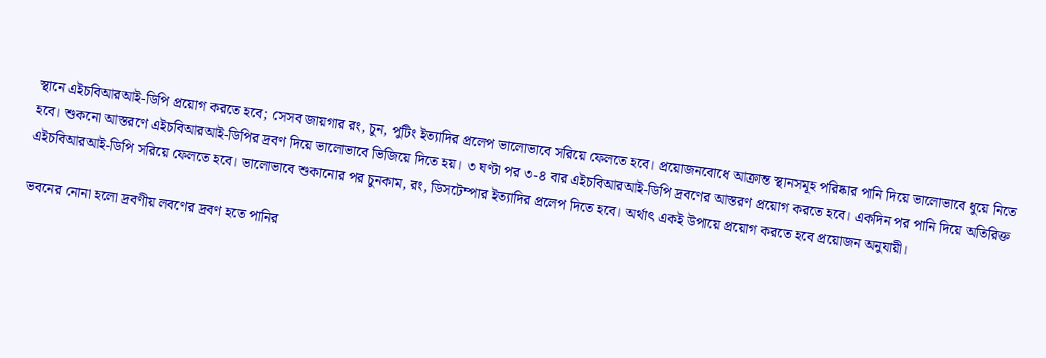স্থানে এইচবিআরআই-ডিপি প্রয়োগ করতে হবে; সেসব জায়গার রং, চুন, পুটিং ইত্যাদির প্রলেপ ভালোভাবে সরিয়ে ফেলতে হবে। প্রয়োজনবোধে আক্রান্ত স্থানসমূহ পরিষ্কার পানি দিয়ে ভালোভাবে ধুয়ে নিতে হবে। শুকনো আস্তরণে এইচবিআরআই-ডিপির দ্রবণ দিয়ে ভালোভাবে ভিজিয়ে দিতে হয়। ৩ ঘণ্টা পর ৩-৪ বার এইচবিআরআই-ডিপি দ্রবণের আস্তরণ প্রয়োগ করতে হবে। একদিন পর পানি দিয়ে অতিরিক্ত এইচবিআরআই-ডিপি সরিয়ে ফেলতে হবে। ভালোভাবে শুকানোর পর চুনকাম, রং, ডিসটেম্পার ইত্যাদির প্রলেপ দিতে হবে। অর্থাৎ একই উপায়ে প্রয়োগ করতে হবে প্রয়োজন অনুযায়ী।

ভবনের নোনা হলো দ্রবণীয় লবণের দ্রবণ হতে পানির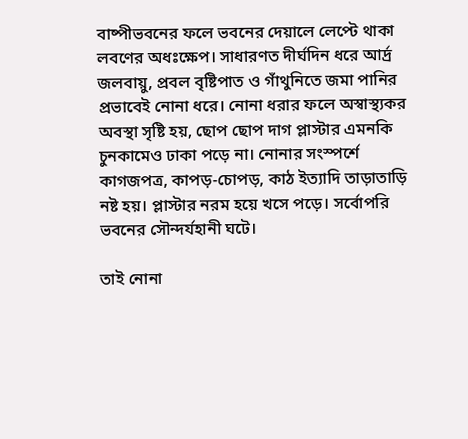বাষ্পীভবনের ফলে ভবনের দেয়ালে লেপ্টে থাকা লবণের অধঃক্ষেপ। সাধারণত দীর্ঘদিন ধরে আর্দ্র জলবায়ু, প্রবল বৃষ্টিপাত ও গাঁথুনিতে জমা পানির প্রভাবেই নোনা ধরে। নোনা ধরার ফলে অস্বাস্থ্যকর অবস্থা সৃষ্টি হয়, ছোপ ছোপ দাগ প্লাস্টার এমনকি চুনকামেও ঢাকা পড়ে না। নোনার সংস্পর্শে কাগজপত্র, কাপড়-চোপড়, কাঠ ইত্যাদি তাড়াতাড়ি নষ্ট হয়। প্লাস্টার নরম হয়ে খসে পড়ে। সর্বোপরি ভবনের সৌন্দর্যহানী ঘটে।

তাই নোনা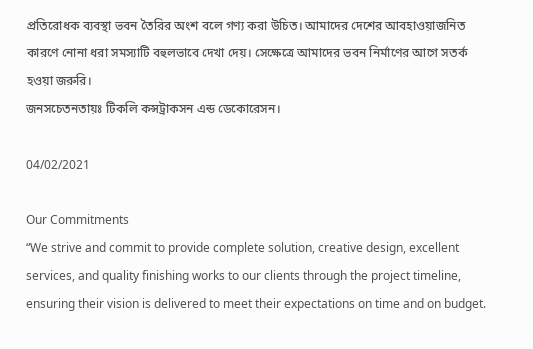প্রতিরোধক ব্যবস্থা ভবন তৈরির অংশ বলে গণ্য করা উচিত। আমাদের দেশের আবহাওয়াজনিত কারণে নোনা ধরা সমস্যাটি বহুলভাবে দেখা দেয়। সেক্ষেত্রে আমাদের ভবন নির্মাণের আগে সতর্ক হওয়া জরুরি।
জনসচেতনতায়ঃ টিকলি কন্সট্রাকসন এন্ড ডেকোরেসন।

04/02/2021

Our Commitments
“We strive and commit to provide complete solution, creative design, excellent services, and quality finishing works to our clients through the project timeline, ensuring their vision is delivered to meet their expectations on time and on budget.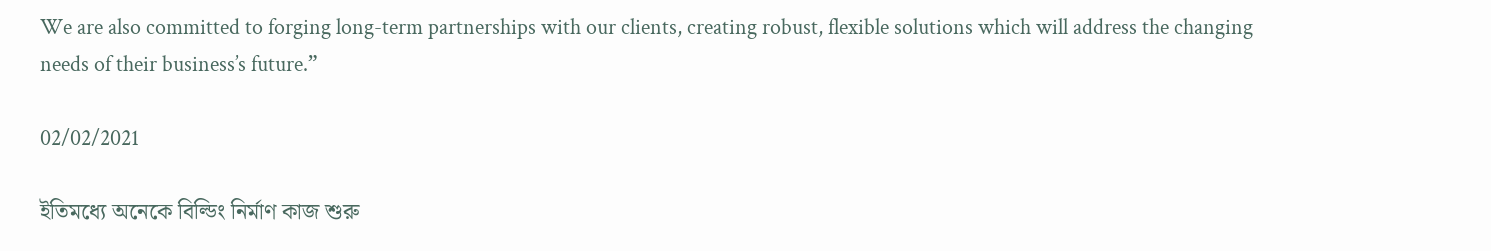We are also committed to forging long-term partnerships with our clients, creating robust, flexible solutions which will address the changing needs of their business’s future.”

02/02/2021

ইতিমধ্যে অনেকে বিল্ডিং নির্মাণ কাজ শুরু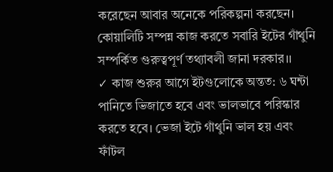করেছেন আবার অনেকে পরিকল্পনা করছেন।
কোয়ালিটি সম্পন্ন কাজ করতে সবারি ইটের গাঁথুনি সম্পর্কিত গুরুত্বপূর্ণ তথ্যাবলী জানা দরকার।।
✓ কাজ শুরুর আগে ইটগুলোকে অন্তত: ৬ ঘন্টা পানিতে ভিজাতে হবে এবং ভালভাবে পরিস্কার করতে হবে। ভেজা ইটে গাঁথুনি ভাল হয় এবং ফাঁটল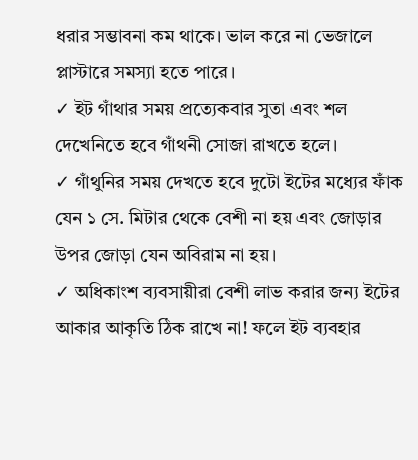ধরার সম্ভাবনা কম থাকে। ভাল করে না ভেজালে প্লাস্টারে সমস্যা হতে পারে।
✓ ইট গাঁথার সময় প্রত্যেকবার সুতা এবং শল দেখেনিতে হবে গাঁথনী সোজা রাখতে হলে।
✓ গাঁথুনির সময় দেখতে হবে দুটো ইটের মধ্যের ফাঁক যেন ১ সে. মিটার থেকে বেশী না হয় এবং জোড়ার উপর জোড়া যেন অবিরাম না হয়।
✓ অধিকাংশ ব্যবসায়ীরা বেশী লাভ করার জন্য ইটের আকার আকৃতি ঠিক রাখে না! ফলে ইট ব্যবহার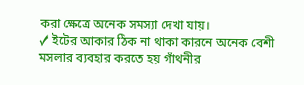করা ক্ষেত্রে অনেক সমস্যা দেখা যায়।
✓ ইটের আকার ঠিক না থাকা কারনে অনেক বেশী মসলার ব্যবহার করতে হয় গাঁথনীর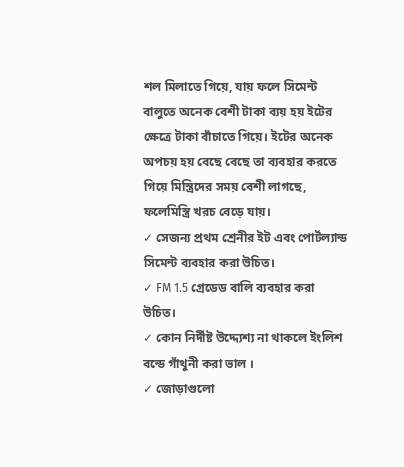শল মিলাতে গিয়ে, যায় ফলে সিমেন্ট বালুতে অনেক বেশী টাকা ব্যয় হয় ইটের ক্ষেত্রে টাকা বাঁচাতে গিয়ে। ইটের অনেক অপচয় হয় বেছে বেছে তা ব্যবহার করতে গিয়ে মিস্ত্রিদের সময় বেশী লাগছে, ফলেমিস্ত্রি খরচ বেড়ে যায়।
✓ সেজন্য প্রথম শ্রেনীর ইট এবং পোর্টল্যান্ড সিমেন্ট ব্যবহার করা উচিত।
✓ FM 1.5 গ্রেডেড বালি ব্যবহার করা উচিত।
✓ কোন নির্দীষ্ট উদ্দ্যেশ্য না থাকলে ইংলিশ বন্ডে গাঁথুনী করা ভাল ।
✓ জোড়াগুলো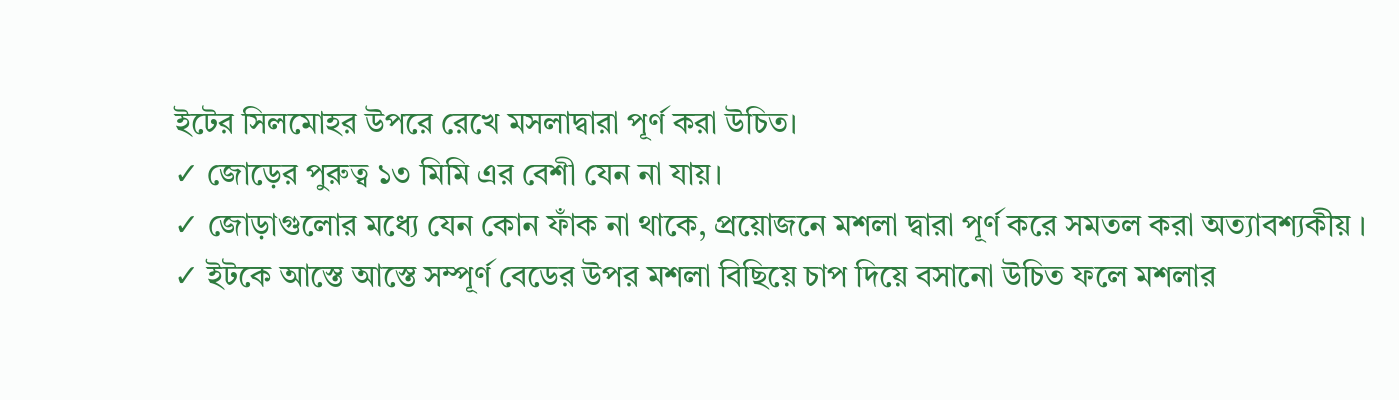ইটের সিলমোহর উপরে রেখে মসলাদ্বারা পূর্ণ করা উচিত।
✓ জোড়ের পুরুত্ব ১৩ মিমি এর বেশী যেন না যায়।
✓ জোড়াগুলোর মধ্যে যেন কোন ফাঁক না থাকে, প্রয়োজনে মশলা দ্বারা পূর্ণ করে সমতল করা অত্যাবশ্যকীয় ।
✓ ইটকে আস্তে আস্তে সম্পূর্ণ বেডের উপর মশলা বিছিয়ে চাপ দিয়ে বসানো উচিত ফলে মশলার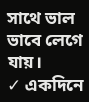সাথে ভাল ভাবে লেগে যায়।
✓ একদিনে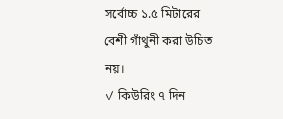সর্বোচ্চ ১.৫ মিটারের বেশী গাঁথুনী করা উচিত নয়।
✓ কিউরিং ৭ দিন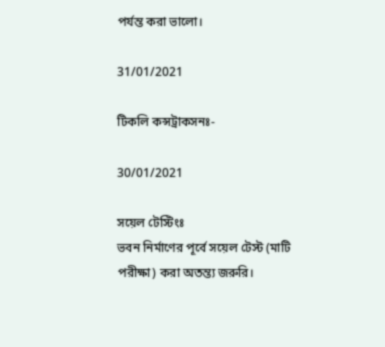পর্যন্ত করা ভালো।

31/01/2021

টিকলি কন্সট্রাকসনঃ-

30/01/2021

সয়েল টেস্টিংঃ
ভবন নির্মাণের পূর্বে সয়েল টেস্ট (মাটি পরীক্ষা) করা অতন্ত্য জরুরি।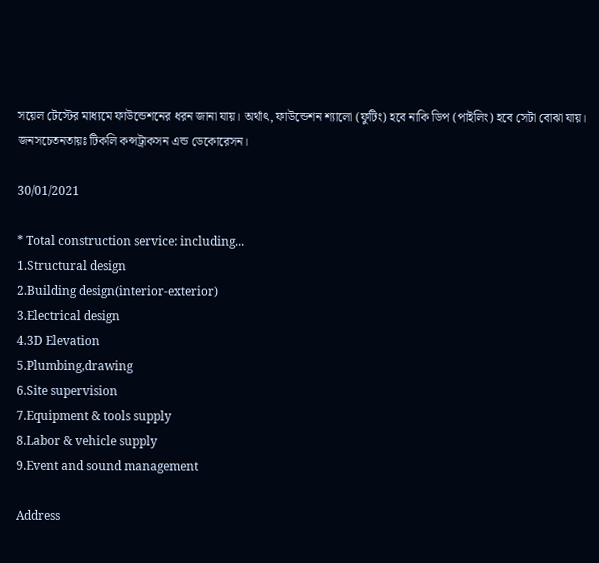সয়েল টেস্টের মাধ্যমে ফাউন্ডেশনের ধরন জানা যায়। অর্থাৎ, ফাউন্ডেশন শ্যালো (ফুটিং) হবে নাকি ডিপ (পাইলিং) হবে সেটা বোঝা যায়।
জনসচেতনতায়ঃ টিকলি কন্সট্রাকসন এন্ড ডেকোরেসন।

30/01/2021

* Total construction service: including...
1.Structural design
2.Building design(interior-exterior)
3.Electrical design
4.3D Elevation
5.Plumbing,drawing
6.Site supervision
7.Equipment & tools supply
8.Labor & vehicle supply
9.Event and sound management

Address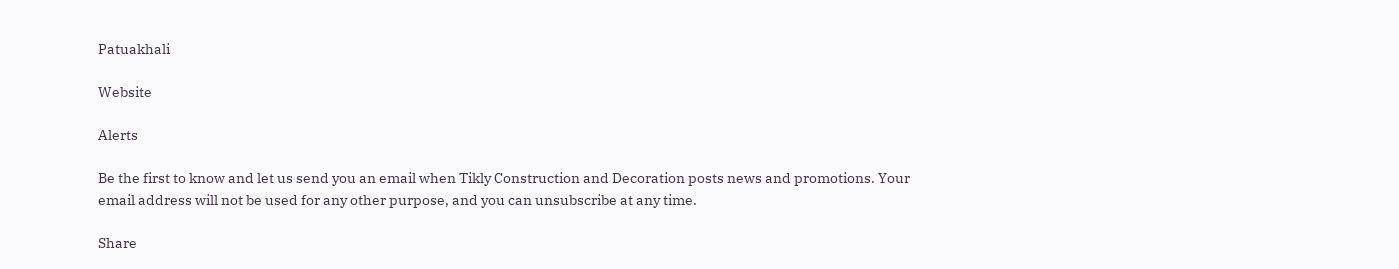Patuakhali

Website

Alerts

Be the first to know and let us send you an email when Tikly Construction and Decoration posts news and promotions. Your email address will not be used for any other purpose, and you can unsubscribe at any time.

Share